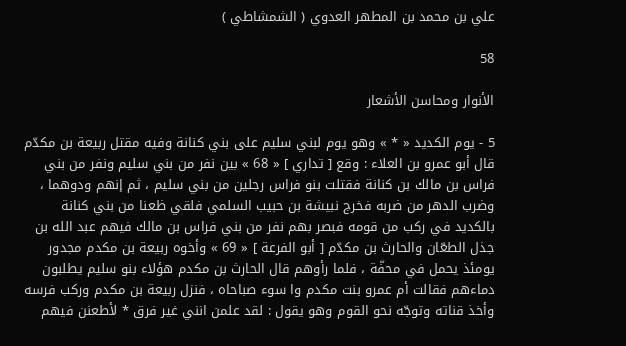علي بن محمد بن المطهر العدوي ( الشمشاطي )

58

الأنوار ومحاسن الأشعار

5 - يوم الكديد « * » وهو يوم لبني سليم على بني كنانة وفيه مقتل ربيعة بن مكدّم قال أبو عمرو بن العلاء : وقع [ تداري ] « 68 » بين نفر من بني سليم ونفر من بني فراس بن مالك بن كنانة فقتلت بنو فراس رجلين من بني سليم ، ثم إنهم ودوهما ، وضرب الدهر من ضربه فخرج نبيشة بن حبيب السلمي فلقي ظعنا من بني كنانة بالكديد في ركب من قومه فبصر بهم نفر من بني فراس بن مالك فيهم عبد الله بن جذل الطعّان والحارث بن مكدّم [ أبو الفرعة ] « 69 » وأخوه ربيعة بن مكدم مجدور يومئذ يحمل في محفّة ، فلما رأوهم قال الحارث بن مكدم هؤلاء بنو سليم يطلبون دماءهم فقالت أم عمرو بنت مكدم وا سوء صباحاه ، فنزل ربيعة بن مكدم وركب فرسه وأخذ قناته وتوجّه نحو القوم وهو يقول : لقد علمن انني غير فرق * لأطعنن فيهم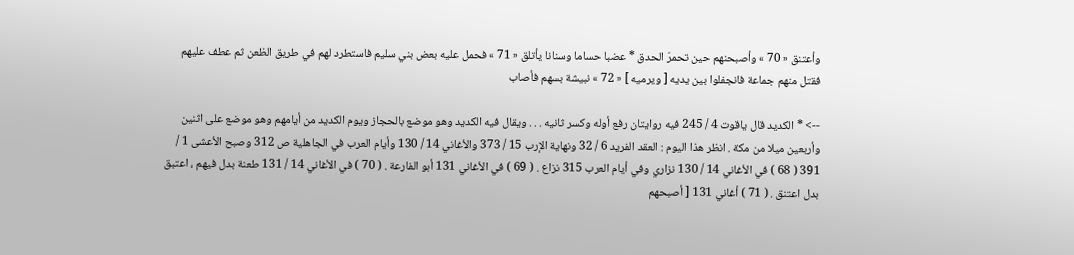وأعتنق « 70 » وأصبحنهم حين تحمرّ الحدق * عضبا حساما وسنانا يأتلق « 71 » فحمل عليه بعض بني سليم فاستطرد لهم في طريق الظعن ثم عطف عليهم فقتل منهم جماعة فانجفلوا بين يديه [ ويرميه ] « 72 » نبيشة بسهم فأصاب

--> * الكديد قال ياقوت 4 / 245 فيه روايتان رفع أوله وكسر ثانيه . . . ويقال فيه الكديد وهو موضع بالحجاز ويوم الكديد من أيامهم وهو موضع على اثنين وأربعين ميلا من مكة . انظر هذا اليوم : العقد الفريد 6 / 32 ونهاية الإرب 15 / 373 والأغاني 14 / 130 وأيام العرب في الجاهلية ص 312 وصبح الأعشى 1 / 391 ( 68 ) في الأغاني 14 / 130 نزاري وفي أيام العرب 315 نزاع . ( 69 ) في الأغاني 131 أبو الفارعة . ( 70 ) في الأغاني 14 / 131 طعنة بدل فيهم ، اعتبق بدل اعتنق . ( 71 ) أغاني 131 [ أصبحهم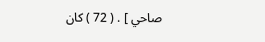صاحي ] . ( 72 ) كان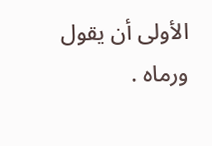الأولى أن يقول ورماه .